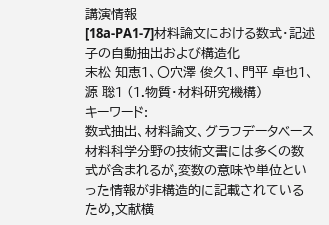講演情報
[18a-PA1-7]材料論文における数式・記述子の自動抽出および構造化
末松 知恵1、〇穴澤 俊久1、門平 卓也1、源 聡1 (1.物質・材料研究機構)
キーワード:
数式抽出、材料論文、グラフデータベース
材料科学分野の技術文書には多くの数式が含まれるが,変数の意味や単位といった情報が非構造的に記載されているため,文献横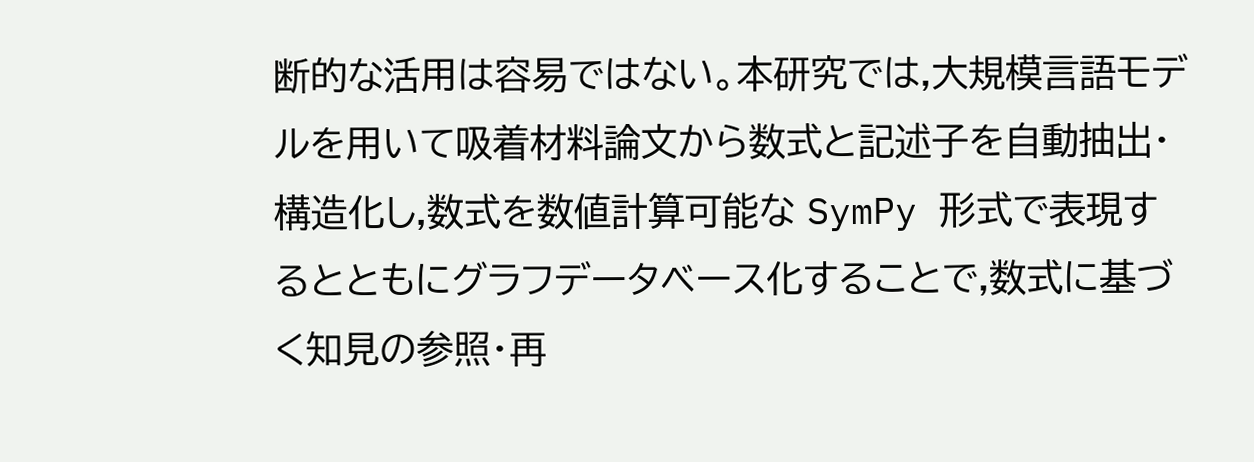断的な活用は容易ではない。本研究では,大規模言語モデルを用いて吸着材料論文から数式と記述子を自動抽出・構造化し,数式を数値計算可能な SymPy 形式で表現するとともにグラフデータベース化することで,数式に基づく知見の参照・再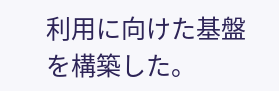利用に向けた基盤を構築した。